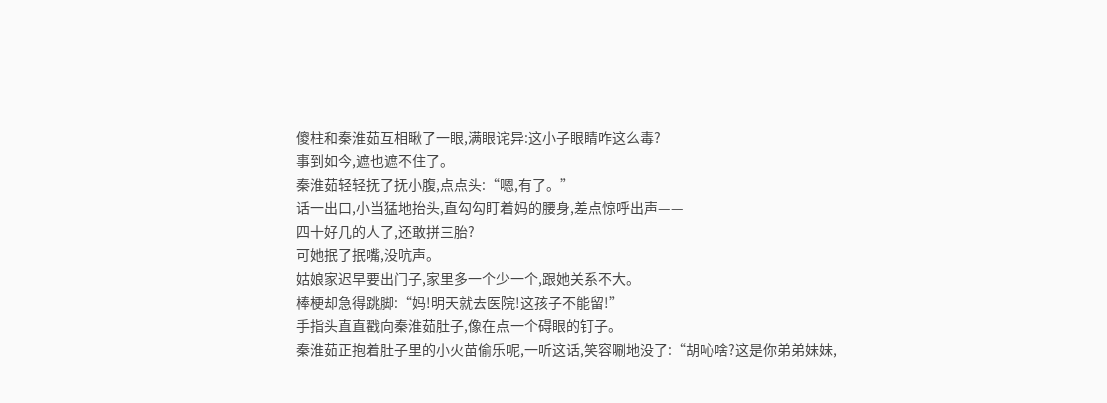傻柱和秦淮茹互相瞅了一眼,满眼诧异:这小子眼睛咋这么毒?
事到如今,遮也遮不住了。
秦淮茹轻轻抚了抚小腹,点点头:“嗯,有了。”
话一出口,小当猛地抬头,直勾勾盯着妈的腰身,差点惊呼出声——
四十好几的人了,还敢拼三胎?
可她抿了抿嘴,没吭声。
姑娘家迟早要出门子,家里多一个少一个,跟她关系不大。
棒梗却急得跳脚:“妈!明天就去医院!这孩子不能留!”
手指头直直戳向秦淮茹肚子,像在点一个碍眼的钉子。
秦淮茹正抱着肚子里的小火苗偷乐呢,一听这话,笑容唰地没了:“胡吣啥?这是你弟弟妹妹,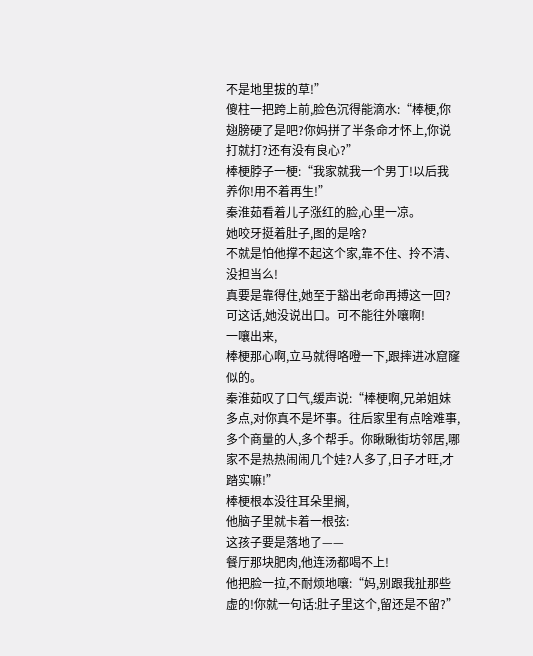不是地里拔的草!”
傻柱一把跨上前,脸色沉得能滴水:“棒梗,你翅膀硬了是吧?你妈拼了半条命才怀上,你说打就打?还有没有良心?”
棒梗脖子一梗:“我家就我一个男丁!以后我养你!用不着再生!”
秦淮茹看着儿子涨红的脸,心里一凉。
她咬牙挺着肚子,图的是啥?
不就是怕他撑不起这个家,靠不住、拎不清、没担当么!
真要是靠得住,她至于豁出老命再搏这一回?
可这话,她没说出口。可不能往外嚷啊!
一嚷出来,
棒梗那心啊,立马就得咯噔一下,跟摔进冰窟窿似的。
秦淮茹叹了口气,缓声说:“棒梗啊,兄弟姐妹多点,对你真不是坏事。往后家里有点啥难事,多个商量的人,多个帮手。你瞅瞅街坊邻居,哪家不是热热闹闹几个娃?人多了,日子才旺,才踏实嘛!”
棒梗根本没往耳朵里搁,
他脑子里就卡着一根弦:
这孩子要是落地了——
餐厅那块肥肉,他连汤都喝不上!
他把脸一拉,不耐烦地嚷:“妈,别跟我扯那些虚的!你就一句话:肚子里这个,留还是不留?”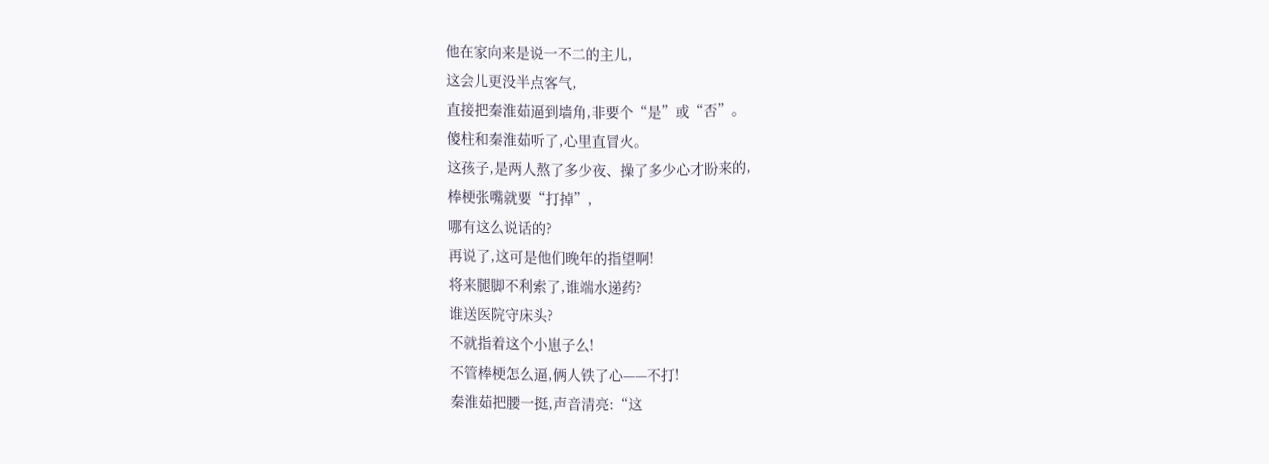他在家向来是说一不二的主儿,
这会儿更没半点客气,
直接把秦淮茹逼到墙角,非要个“是”或“否”。
傻柱和秦淮茹听了,心里直冒火。
这孩子,是两人熬了多少夜、操了多少心才盼来的,
棒梗张嘴就要“打掉”,
哪有这么说话的?
再说了,这可是他们晚年的指望啊!
将来腿脚不利索了,谁端水递药?
谁送医院守床头?
不就指着这个小崽子么!
不管棒梗怎么逼,俩人铁了心——不打!
秦淮茹把腰一挺,声音清亮:“这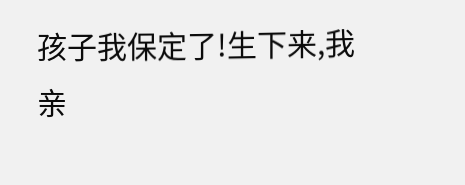孩子我保定了!生下来,我亲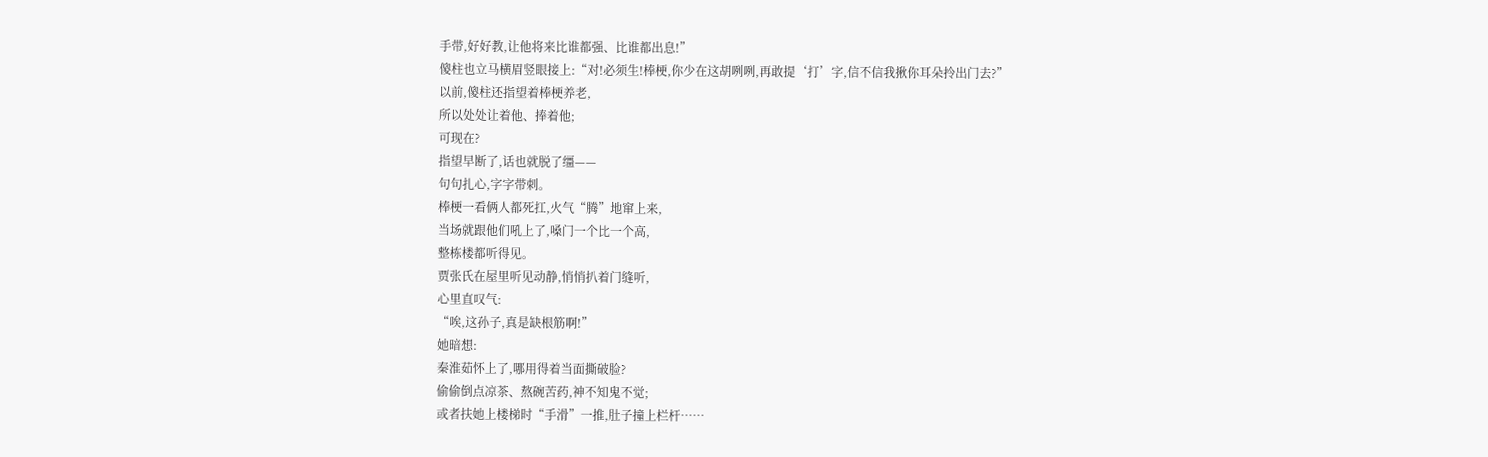手带,好好教,让他将来比谁都强、比谁都出息!”
傻柱也立马横眉竖眼接上:“对!必须生!棒梗,你少在这胡咧咧,再敢提‘打’字,信不信我揪你耳朵拎出门去?”
以前,傻柱还指望着棒梗养老,
所以处处让着他、捧着他;
可现在?
指望早断了,话也就脱了缰——
句句扎心,字字带刺。
棒梗一看俩人都死扛,火气“腾”地窜上来,
当场就跟他们吼上了,嗓门一个比一个高,
整栋楼都听得见。
贾张氏在屋里听见动静,悄悄扒着门缝听,
心里直叹气:
“唉,这孙子,真是缺根筋啊!”
她暗想:
秦淮茹怀上了,哪用得着当面撕破脸?
偷偷倒点凉茶、熬碗苦药,神不知鬼不觉;
或者扶她上楼梯时“手滑”一推,肚子撞上栏杆……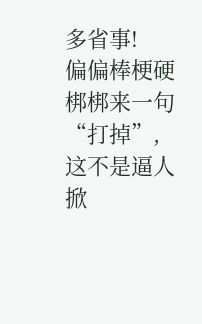多省事!
偏偏棒梗硬梆梆来一句“打掉”,
这不是逼人掀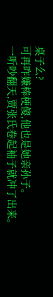桌子么?
可再咋嫌棒梗傻,他也是她亲孙子。
一听吵翻天,贾张氏卷起袖子就冲了出来。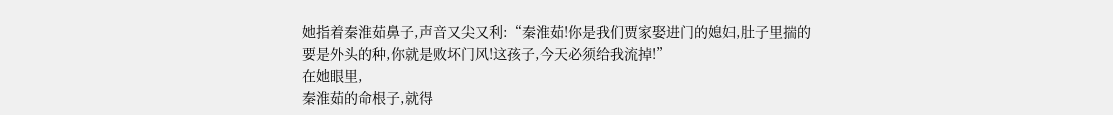她指着秦淮茹鼻子,声音又尖又利:“秦淮茹!你是我们贾家娶进门的媳妇,肚子里揣的要是外头的种,你就是败坏门风!这孩子,今天必须给我流掉!”
在她眼里,
秦淮茹的命根子,就得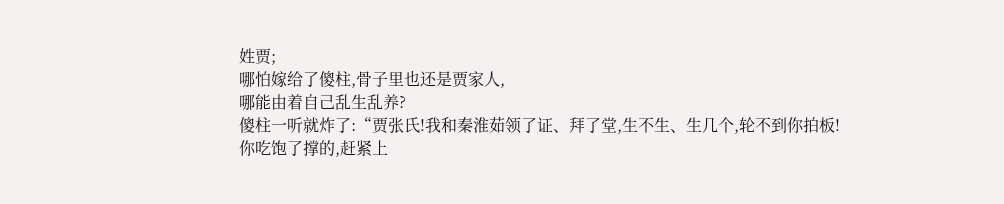姓贾;
哪怕嫁给了傻柱,骨子里也还是贾家人,
哪能由着自己乱生乱养?
傻柱一听就炸了:“贾张氏!我和秦淮茹领了证、拜了堂,生不生、生几个,轮不到你拍板!你吃饱了撑的,赶紧上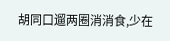胡同口遛两圈消消食,少在